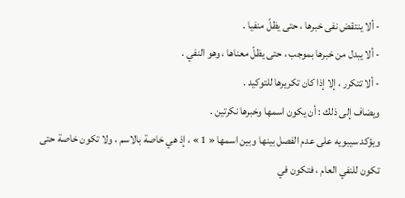- ألا ينتقض نفى خبرها ، حتى يظلّ منفيا .
- ألا يبدل من خبرها بموجب ، حتى يظلّ معناها ، وهو النفي .
- ألا تتكرر ، إلا إذا كان تكريرها للتوكيد .
ويضاف إلى ذلك : أن يكون اسمها وخبرها نكرتين .
ويؤكد سيبويه على عدم الفصل بينها وبين اسمها « 1 » ، إذ هي خاصة بالاسم ، ولا تكون خاصة حتى تكون للنفي العام ، فتكون في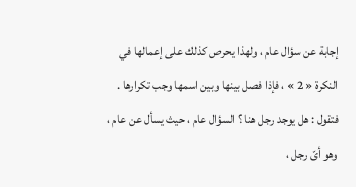إجابة عن سؤال عام ، ولهذا يحرص كذلك على إعمالها في النكرة « 2 » ، فإذا فصل بينها وبين اسمها وجب تكرارها .
فتقول : هل يوجد رجل هنا ؟ السؤال عام ، حيث يسأل عن عام ، وهو أىّ رجل ،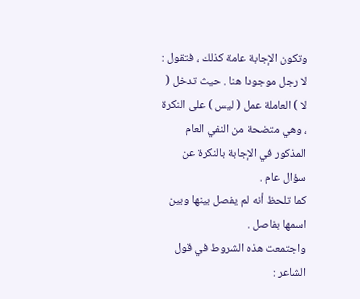وتكون الإجابة عامة كذلك ، فتقول : لا رجل موجودا هنا . حيث تدخل ( لا ) العاملة عمل ( ليس ) على النكرة ، وهي متضحة من النفي العام المذكور في الإجابة بالنكرة عن سؤال عام .
كما تلحظ أنه لم يفصل بينها وبين اسمها بفاصل .
واجتمعت هذه الشروط في قول الشاعر :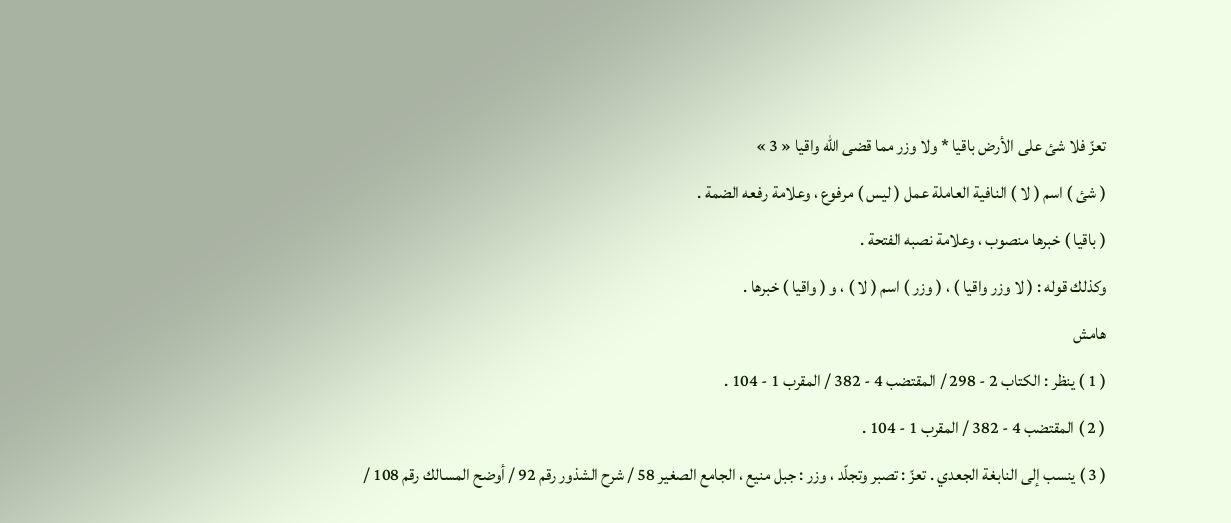تعزّ فلا شئ على الأرض باقيا * ولا وزر مما قضى اللّه واقيا « 3 »
( شئ ) اسم ( لا ) النافية العاملة عمل ( ليس ) مرفوع ، وعلامة رفعه الضمة .
( باقيا ) خبرها منصوب ، وعلامة نصبه الفتحة .
وكذلك قوله : ( لا وزر واقيا ) ، ( وزر ) اسم ( لا ) ، و ( واقيا ) خبرها .
هامش
( 1 ) ينظر : الكتاب 2 - 298 / المقتضب 4 - 382 / المقرب 1 - 104 .
( 2 ) المقتضب 4 - 382 / المقرب 1 - 104 .
( 3 ) ينسب إلى النابغة الجعدي . تعزّ : تصبر وتجلّد ، وزر : جبل منيع ، الجامع الصغير 58 / شرح الشذور رقم 92 / أوضح المسالك رقم 108 /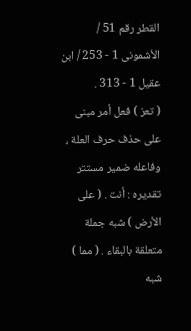القطر رقم 51 / الأشمونى 1 - 253 / ابن عقيل 1 - 313 .
( تعز ) فعل أمر مبنى على حذف حرف العلة ، وفاعله ضمير مستتر تقديره : أنت . ( على الأرض ) شبه جملة متعلقة بالبقاء . ( مما ) شبه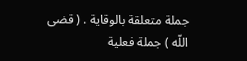جملة متعلقة بالوقاية . ( قضى اللّه ) جملة فعلية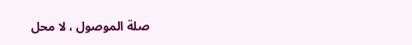صلة الموصول ، لا محل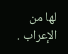لها من الإعراب .